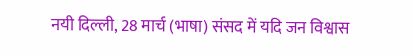नयी दिल्ली, 28 मार्च (भाषा) संसद में यदि जन विश्वास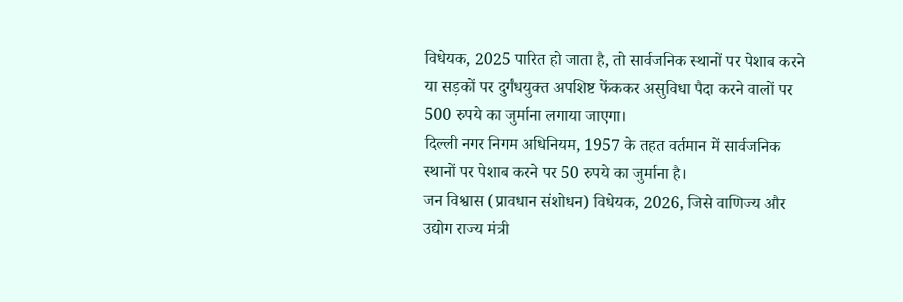विधेयक, 2025 पारित हो जाता है, तो सार्वजनिक स्थानों पर पेशाब करने या सड़कों पर दुर्गंधयुक्त अपशिष्ट फेंककर असुविधा पैदा करने वालों पर 500 रुपये का जुर्माना लगाया जाएगा।
दिल्ली नगर निगम अधिनियम, 1957 के तहत वर्तमान में सार्वजनिक स्थानों पर पेशाब करने पर 50 रुपये का जुर्माना है।
जन विश्वास (प्रावधान संशोधन) विधेयक, 2026, जिसे वाणिज्य और उद्योग राज्य मंत्री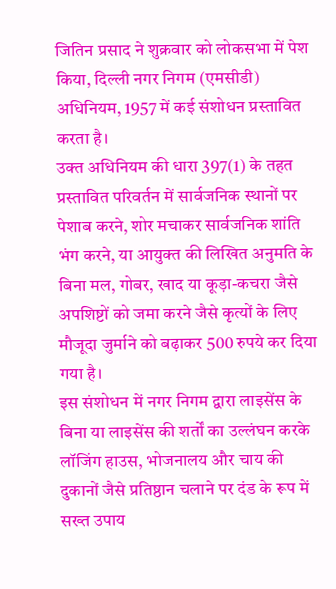जितिन प्रसाद ने शुक्रवार को लोकसभा में पेश किया, दिल्ली नगर निगम (एमसीडी) अधिनियम, 1957 में कई संशोधन प्रस्तावित करता है।
उक्त अधिनियम की धारा 397(1) के तहत प्रस्तावित परिवर्तन में सार्वजनिक स्थानों पर पेशाब करने, शोर मचाकर सार्वजनिक शांति भंग करने, या आयुक्त की लिखित अनुमति के बिना मल, गोबर, खाद या कूड़ा-कचरा जैसे अपशिष्टों को जमा करने जैसे कृत्यों के लिए मौजूदा जुर्माने को बढ़ाकर 500 रुपये कर दिया गया है।
इस संशोधन में नगर निगम द्वारा लाइसेंस के बिना या लाइसेंस की शर्तों का उल्लंघन करके लॉजिंग हाउस, भोजनालय और चाय की दुकानों जैसे प्रतिष्ठान चलाने पर दंड के रूप में सख्त उपाय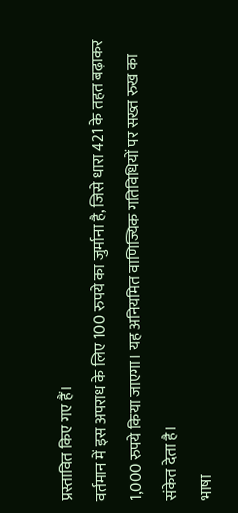प्रस्तावित किए गए हैं।
वर्तमान में इस अपराध के लिए 100 रुपये का जुर्माना है, जिसे धारा 421 के तहत बढ़ाकर 1,000 रुपये किया जाएगा। यह अनियमित वाणिज्यिक गतिविधियों पर सख्त रुख का संकेत देता है।
भाषा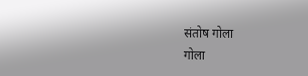संतोष गोला
गोला